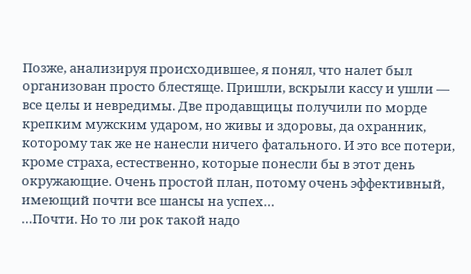Позже, анализируя происходившее, я понял, что налет был организован просто блестяще. Пришли, вскрыли кассу и ушли — все целы и невредимы. Две продавщицы получили по морде крепким мужским ударом, но живы и здоровы, да охранник, которому так же не нанесли ничего фатального. И это все потери, кроме страха, естественно, которые понесли бы в этот день окружающие. Очень простой план, потому очень эффективный, имеющий почти все шансы на успех…
…Почти. Но то ли рок такой надо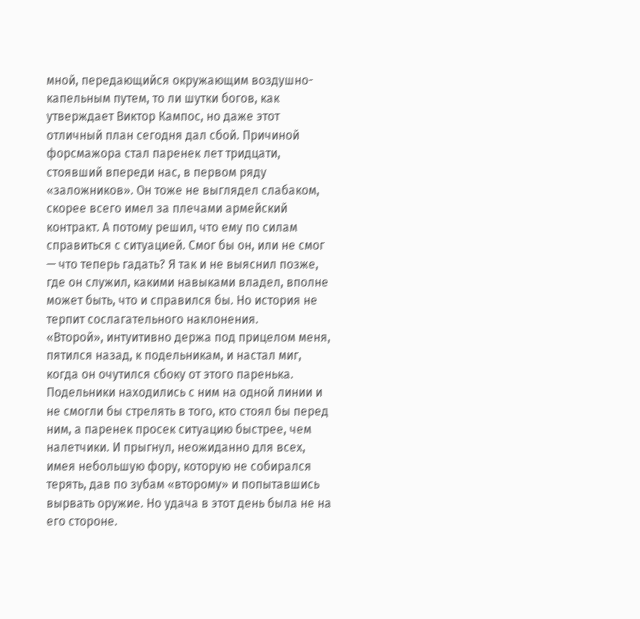мной, передающийся окружающим воздушно-капельным путем, то ли шутки богов, как утверждает Виктор Кампос, но даже этот отличный план сегодня дал сбой. Причиной форсмажора стал паренек лет тридцати, стоявший впереди нас, в первом ряду «заложников». Он тоже не выглядел слабаком, скорее всего имел за плечами армейский контракт. А потому решил, что ему по силам справиться с ситуацией. Смог бы он, или не смог — что теперь гадать? Я так и не выяснил позже, где он служил, какими навыками владел, вполне может быть, что и справился бы. Но история не терпит сослагательного наклонения.
«Второй», интуитивно держа под прицелом меня, пятился назад, к подельникам, и настал миг, когда он очутился сбоку от этого паренька. Подельники находились с ним на одной линии и не смогли бы стрелять в того, кто стоял бы перед ним, а паренек просек ситуацию быстрее, чем налетчики. И прыгнул, неожиданно для всех, имея небольшую фору, которую не собирался терять, дав по зубам «второму» и попытавшись вырвать оружие. Но удача в этот день была не на его стороне.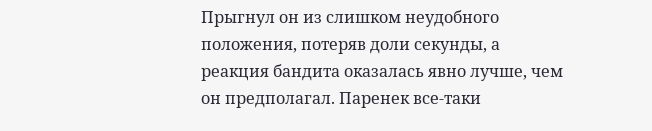Прыгнул он из слишком неудобного положения, потеряв доли секунды, а реакция бандита оказалась явно лучше, чем он предполагал. Паренек все-таки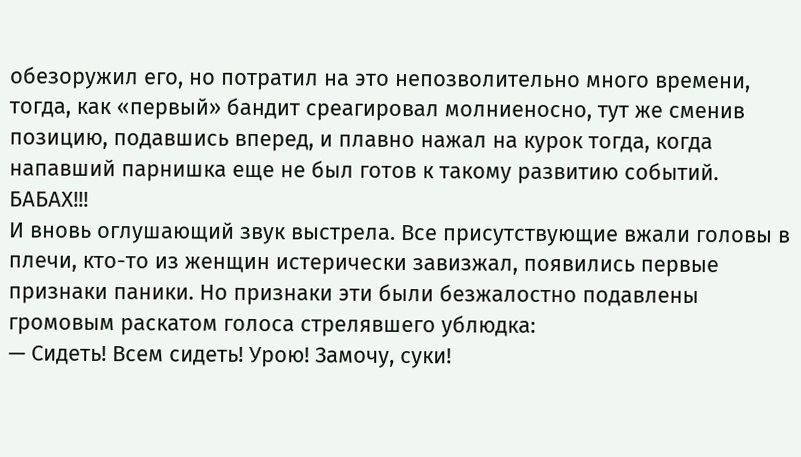обезоружил его, но потратил на это непозволительно много времени, тогда, как «первый» бандит среагировал молниеносно, тут же сменив позицию, подавшись вперед, и плавно нажал на курок тогда, когда напавший парнишка еще не был готов к такому развитию событий.
БАБАХ!!!
И вновь оглушающий звук выстрела. Все присутствующие вжали головы в плечи, кто-то из женщин истерически завизжал, появились первые признаки паники. Но признаки эти были безжалостно подавлены громовым раскатом голоса стрелявшего ублюдка:
— Сидеть! Всем сидеть! Урою! Замочу, суки!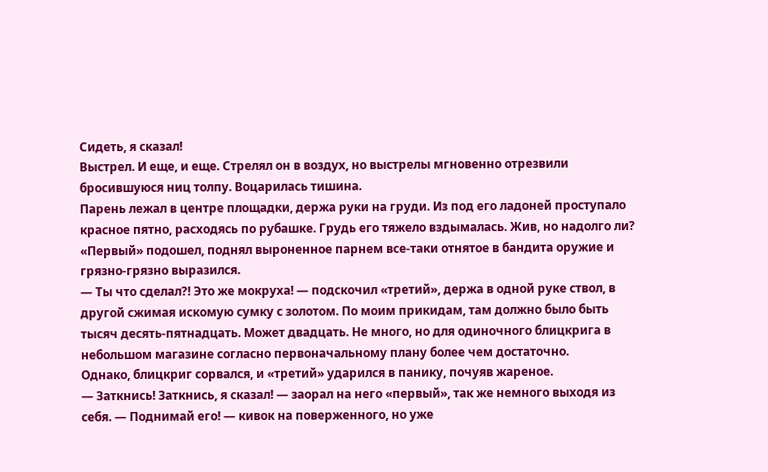Сидеть, я сказал!
Выстрел. И еще, и еще. Стрелял он в воздух, но выстрелы мгновенно отрезвили бросившуюся ниц толпу. Воцарилась тишина.
Парень лежал в центре площадки, держа руки на груди. Из под его ладоней проступало красное пятно, расходясь по рубашке. Грудь его тяжело вздымалась. Жив, но надолго ли?
«Первый» подошел, поднял выроненное парнем все-таки отнятое в бандита оружие и грязно-грязно выразился.
— Ты что сделал?! Это же мокруха! — подскочил «третий», держа в одной руке ствол, в другой сжимая искомую сумку с золотом. По моим прикидам, там должно было быть тысяч десять-пятнадцать. Может двадцать. Не много, но для одиночного блицкрига в небольшом магазине согласно первоначальному плану более чем достаточно.
Однако, блицкриг сорвался, и «третий» ударился в панику, почуяв жареное.
— Заткнись! Заткнись, я сказал! — заорал на него «первый», так же немного выходя из себя. — Поднимай его! — кивок на поверженного, но уже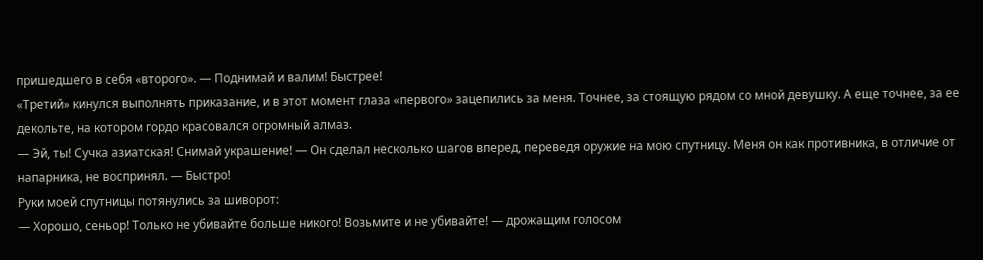пришедшего в себя «второго». — Поднимай и валим! Быстрее!
«Третий» кинулся выполнять приказание, и в этот момент глаза «первого» зацепились за меня. Точнее, за стоящую рядом со мной девушку. А еще точнее, за ее декольте, на котором гордо красовался огромный алмаз.
— Эй, ты! Сучка азиатская! Снимай украшение! — Он сделал несколько шагов вперед, переведя оружие на мою спутницу. Меня он как противника, в отличие от напарника, не воспринял. — Быстро!
Руки моей спутницы потянулись за шиворот:
— Хорошо, сеньор! Только не убивайте больше никого! Возьмите и не убивайте! — дрожащим голосом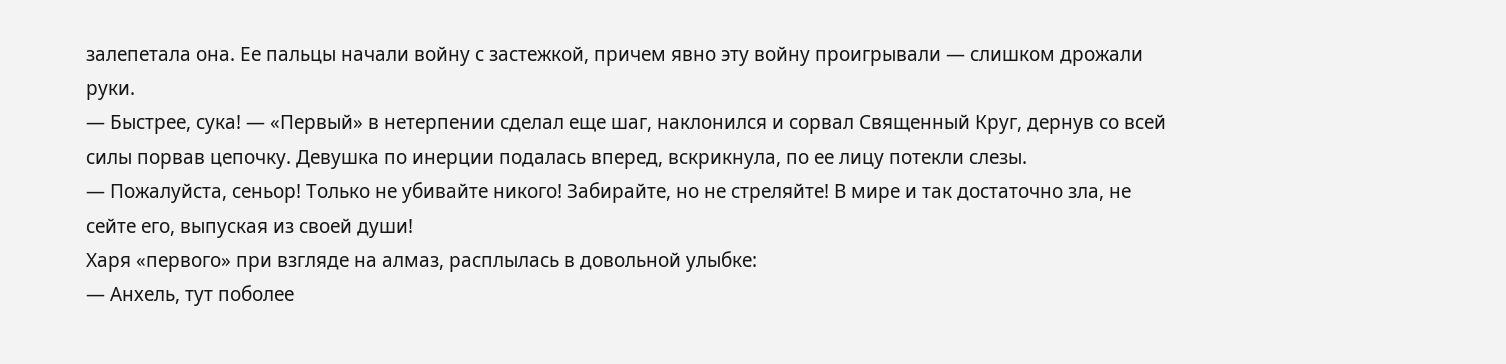залепетала она. Ее пальцы начали войну с застежкой, причем явно эту войну проигрывали — слишком дрожали руки.
— Быстрее, сука! — «Первый» в нетерпении сделал еще шаг, наклонился и сорвал Священный Круг, дернув со всей силы порвав цепочку. Девушка по инерции подалась вперед, вскрикнула, по ее лицу потекли слезы.
— Пожалуйста, сеньор! Только не убивайте никого! Забирайте, но не стреляйте! В мире и так достаточно зла, не сейте его, выпуская из своей души!
Харя «первого» при взгляде на алмаз, расплылась в довольной улыбке:
— Анхель, тут поболее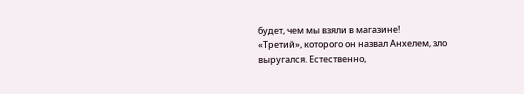будет, чем мы взяли в магазине!
«Третий», которого он назвал Анхелем, зло выругался. Естественно,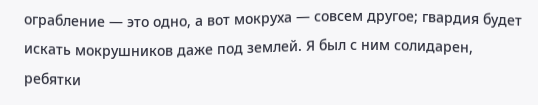ограбление — это одно, а вот мокруха — совсем другое; гвардия будет искать мокрушников даже под землей. Я был с ним солидарен, ребятки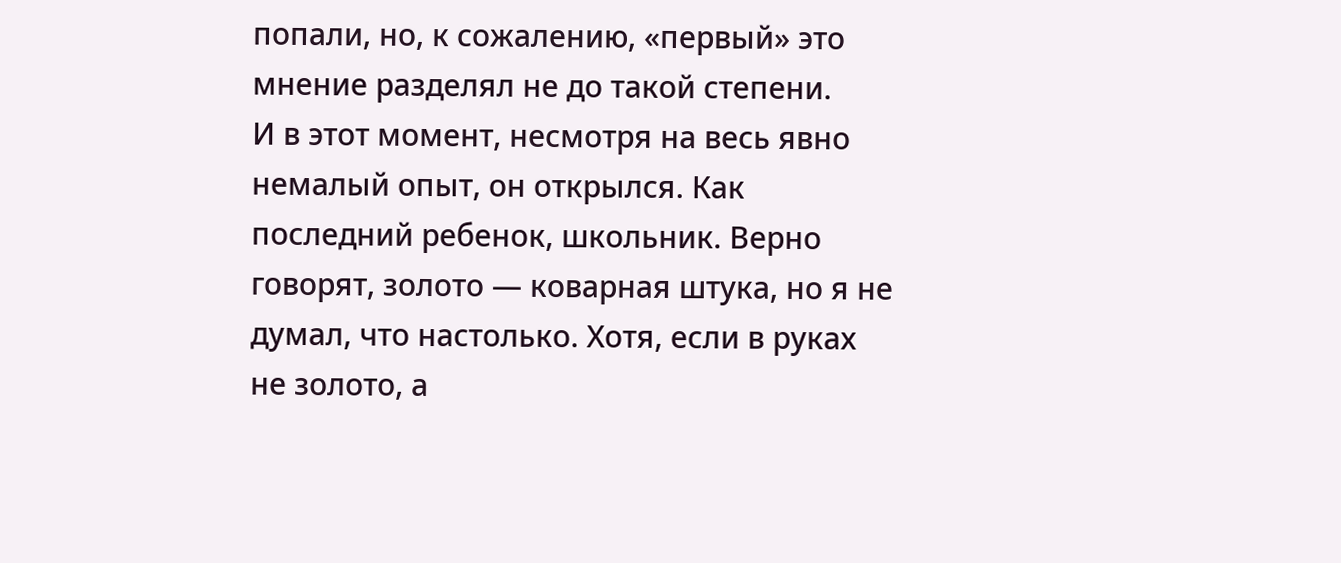попали, но, к сожалению, «первый» это мнение разделял не до такой степени.
И в этот момент, несмотря на весь явно немалый опыт, он открылся. Как последний ребенок, школьник. Верно говорят, золото — коварная штука, но я не думал, что настолько. Хотя, если в руках не золото, а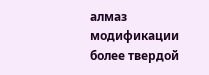алмаз модификации более твердой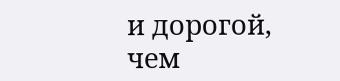и дорогой, чем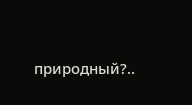природный?..